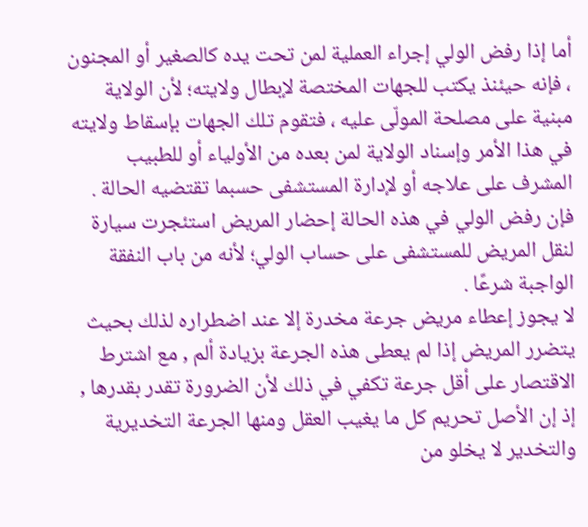أما إذا رفض الولي إجراء العملية لمن تحت يده كالصغير أو المجنون ، فإنه حيئنذ يكتب للجهات المختصة لإبطال ولايته؛ لأن الولاية مبنية على مصلحة المولّى عليه ، فتقوم تلك الجهات بإسقاط ولايته في هذا الأمر وإسناد الولاية لمن بعده من الأولياء أو للطبيب المشرف على علاجه أو لإدارة المستشفى حسبما تقتضيه الحالة . فإن رفض الولي في هذه الحالة إحضار المريض استئجرت سيارة لنقل المريض للمستشفى على حساب الولي؛ لأنه من باب النفقة الواجبة شرعًا .
لا يجوز إعطاء مريض جرعة مخدرة إلا عند اضطراره لذلك بحيث يتضرر المريض إذا لم يعطى هذه الجرعة بزيادة ألم , مع اشترط الاقتصار على أقل جرعة تكفي في ذلك لأن الضرورة تقدر بقدرها , إذ إن الأصل تحريم كل ما يغيب العقل ومنها الجرعة التخديرية والتخدير لا يخلو من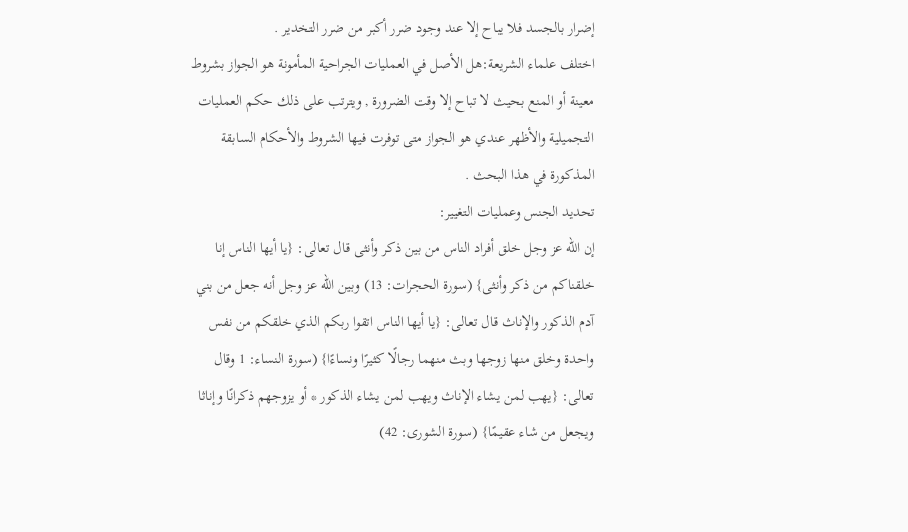إضرار بالجسد فلا يباح إلا عند وجود ضرر أكبر من ضرر التخدير .
اختلف علماء الشريعة:هل الأصل في العمليات الجراحية المأمونة هو الجواز بشروط معينة أو المنع بحيث لا تباح إلا وقت الضرورة , ويترتب على ذلك حكم العمليات التجميلية والأظهر عندي هو الجواز متى توفرت فيها الشروط والأحكام السابقة المذكورة في هذا البحث .
تحديد الجنس وعمليات التغيير:
إن الله عز وجل خلق أفراد الناس من بين ذكر وأنثى قال تعالى: {يا أيها الناس إنا خلقناكم من ذكر وأنثى} (سورة الحجرات: 13) وبين الله عز وجل أنه جعل من بني آدم الذكور والإناث قال تعالى: {يا أيها الناس اتقوا ربكم الذي خلقكم من نفس واحدة وخلق منها زوجها وبث منهما رجالًا كثيرًا ونساءًا} (سورة النساء: 1 وقال تعالى: {يهب لمن يشاء الإناث ويهب لمن يشاء الذكور * أو يزوجهم ذكرانًا وإناثا ويجعل من شاء عقيمًا} (سورة الشورى: 42)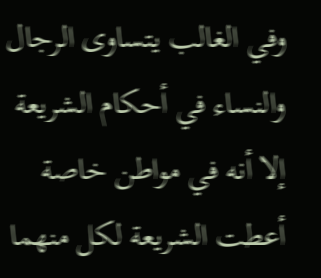وفي الغالب يتساوى الرجال والنساء في أحكام الشريعة إلا أنه في مواطن خاصة أعطت الشريعة لكل منهما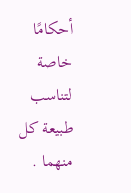أحكامًا خاصة لتناسب طبيعة كل منهما .